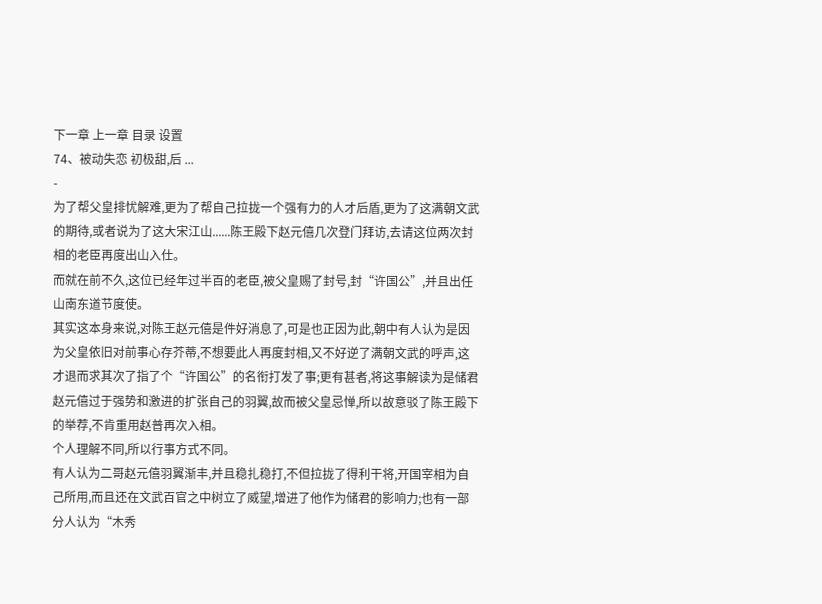下一章 上一章 目录 设置
74、被动失恋 初极甜,后 ...
-
为了帮父皇排忧解难,更为了帮自己拉拢一个强有力的人才后盾,更为了这满朝文武的期待,或者说为了这大宋江山......陈王殿下赵元僖几次登门拜访,去请这位两次封相的老臣再度出山入仕。
而就在前不久,这位已经年过半百的老臣,被父皇赐了封号,封“许国公”,并且出任山南东道节度使。
其实这本身来说,对陈王赵元僖是件好消息了,可是也正因为此,朝中有人认为是因为父皇依旧对前事心存芥蒂,不想要此人再度封相,又不好逆了满朝文武的呼声,这才退而求其次了指了个“许国公”的名衔打发了事;更有甚者,将这事解读为是储君赵元僖过于强势和激进的扩张自己的羽翼,故而被父皇忌惮,所以故意驳了陈王殿下的举荐,不肯重用赵普再次入相。
个人理解不同,所以行事方式不同。
有人认为二哥赵元僖羽翼渐丰,并且稳扎稳打,不但拉拢了得利干将,开国宰相为自己所用,而且还在文武百官之中树立了威望,增进了他作为储君的影响力;也有一部分人认为“木秀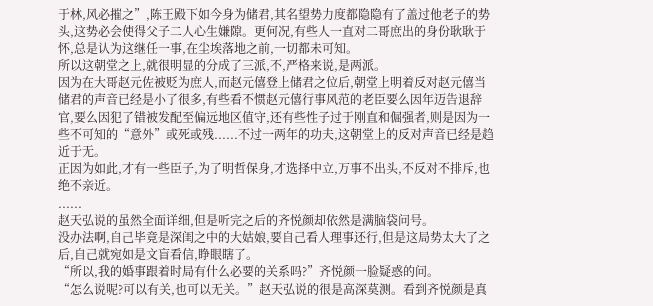于林,风必摧之”,陈王殿下如今身为储君,其名望势力度都隐隐有了盖过他老子的势头,这势必会使得父子二人心生嫌隙。更何况,有些人一直对二哥庶出的身份耿耿于怀,总是认为这继任一事,在尘埃落地之前,一切都未可知。
所以这朝堂之上,就很明显的分成了三派,不,严格来说,是两派。
因为在大哥赵元佐被贬为庶人,而赵元僖登上储君之位后,朝堂上明着反对赵元僖当储君的声音已经是小了很多,有些看不惯赵元僖行事风范的老臣要么因年迈告退辞官,要么因犯了错被发配至偏远地区值守,还有些性子过于刚直和倔强者,则是因为一些不可知的“意外”或死或残......不过一两年的功夫,这朝堂上的反对声音已经是趋近于无。
正因为如此,才有一些臣子,为了明哲保身,才选择中立,万事不出头,不反对不排斥,也绝不亲近。
......
赵天弘说的虽然全面详细,但是听完之后的齐悦颜却依然是满脑袋问号。
没办法啊,自己毕竟是深闺之中的大姑娘,要自己看人理事还行,但是这局势太大了之后,自己就宛如是文盲看信,睁眼瞎了。
“所以,我的婚事跟着时局有什么必要的关系吗?”齐悦颜一脸疑惑的问。
“怎么说呢?可以有关,也可以无关。”赵天弘说的很是高深莫测。看到齐悦颜是真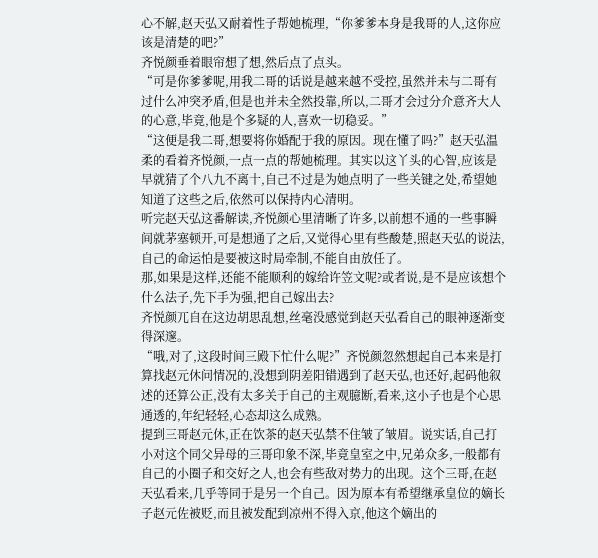心不解,赵天弘又耐着性子帮她梳理,“你爹爹本身是我哥的人,这你应该是清楚的吧?”
齐悦颜垂着眼帘想了想,然后点了点头。
“可是你爹爹呢,用我二哥的话说是越来越不受控,虽然并未与二哥有过什么冲突矛盾,但是也并未全然投靠,所以,二哥才会过分介意齐大人的心意,毕竟,他是个多疑的人,喜欢一切稳妥。”
“这便是我二哥,想要将你婚配于我的原因。现在懂了吗?”赵天弘温柔的看着齐悦颜,一点一点的帮她梳理。其实以这丫头的心智,应该是早就猜了个八九不离十,自己不过是为她点明了一些关键之处,希望她知道了这些之后,依然可以保持内心清明。
听完赵天弘这番解读,齐悦颜心里清晰了许多,以前想不通的一些事瞬间就茅塞顿开,可是想通了之后,又觉得心里有些酸楚,照赵天弘的说法,自己的命运怕是要被这时局牵制,不能自由放任了。
那,如果是这样,还能不能顺利的嫁给许笠文呢?或者说,是不是应该想个什么法子,先下手为强,把自己嫁出去?
齐悦颜兀自在这边胡思乱想,丝毫没感觉到赵天弘看自己的眼神逐渐变得深邃。
“哦,对了,这段时间三殿下忙什么呢?”齐悦颜忽然想起自己本来是打算找赵元休问情况的,没想到阴差阳错遇到了赵天弘,也还好,起码他叙述的还算公正,没有太多关于自己的主观臆断,看来,这小子也是个心思通透的,年纪轻轻,心态却这么成熟。
提到三哥赵元休,正在饮茶的赵天弘禁不住皱了皱眉。说实话,自己打小对这个同父异母的三哥印象不深,毕竟皇室之中,兄弟众多,一般都有自己的小圈子和交好之人,也会有些敌对势力的出现。这个三哥,在赵天弘看来,几乎等同于是另一个自己。因为原本有希望继承皇位的嫡长子赵元佐被贬,而且被发配到凉州不得入京,他这个嫡出的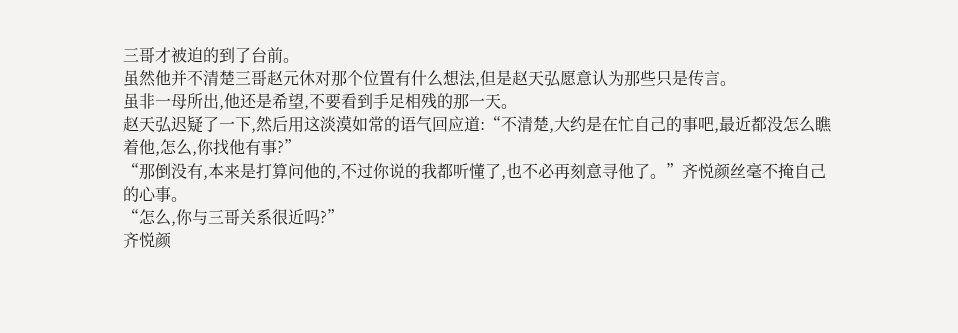三哥才被迫的到了台前。
虽然他并不清楚三哥赵元休对那个位置有什么想法,但是赵天弘愿意认为那些只是传言。
虽非一母所出,他还是希望,不要看到手足相残的那一天。
赵天弘迟疑了一下,然后用这淡漠如常的语气回应道:“不清楚,大约是在忙自己的事吧,最近都没怎么瞧着他,怎么,你找他有事?”
“那倒没有,本来是打算问他的,不过你说的我都听懂了,也不必再刻意寻他了。”齐悦颜丝毫不掩自己的心事。
“怎么,你与三哥关系很近吗?”
齐悦颜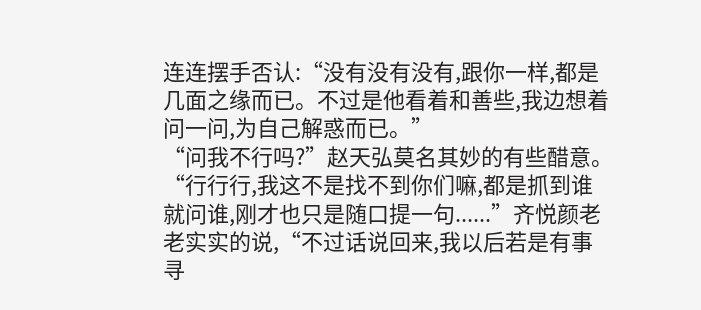连连摆手否认:“没有没有没有,跟你一样,都是几面之缘而已。不过是他看着和善些,我边想着问一问,为自己解惑而已。”
“问我不行吗?”赵天弘莫名其妙的有些醋意。
“行行行,我这不是找不到你们嘛,都是抓到谁就问谁,刚才也只是随口提一句......”齐悦颜老老实实的说,“不过话说回来,我以后若是有事寻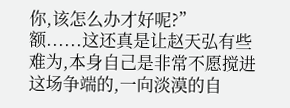你,该怎么办才好呢?”
额......这还真是让赵天弘有些难为,本身自己是非常不愿搅进这场争端的,一向淡漠的自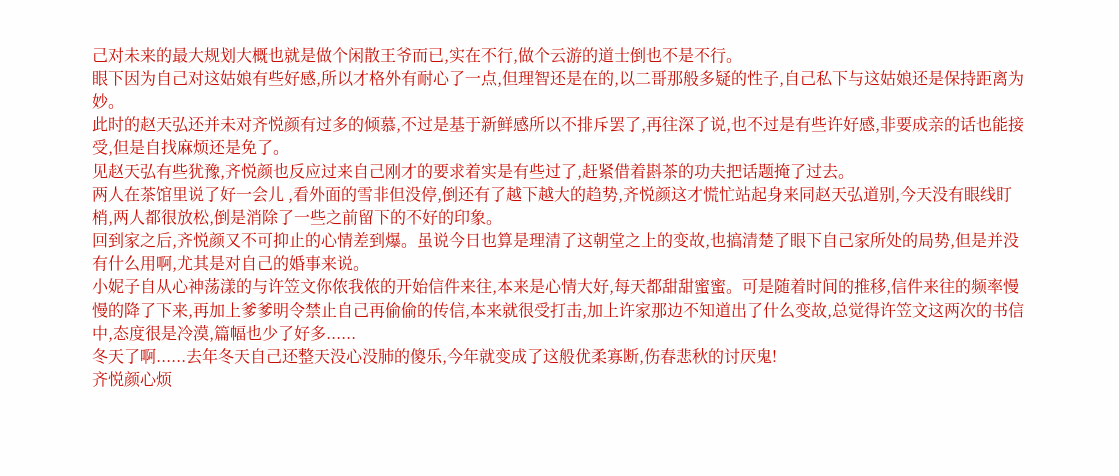己对未来的最大规划大概也就是做个闲散王爷而已,实在不行,做个云游的道士倒也不是不行。
眼下因为自己对这姑娘有些好感,所以才格外有耐心了一点,但理智还是在的,以二哥那般多疑的性子,自己私下与这姑娘还是保持距离为妙。
此时的赵天弘还并未对齐悦颜有过多的倾慕,不过是基于新鲜感所以不排斥罢了,再往深了说,也不过是有些许好感,非要成亲的话也能接受,但是自找麻烦还是免了。
见赵天弘有些犹豫,齐悦颜也反应过来自己刚才的要求着实是有些过了,赶紧借着斟茶的功夫把话题掩了过去。
两人在茶馆里说了好一会儿 ,看外面的雪非但没停,倒还有了越下越大的趋势,齐悦颜这才慌忙站起身来同赵天弘道别,今天没有眼线盯梢,两人都很放松,倒是消除了一些之前留下的不好的印象。
回到家之后,齐悦颜又不可抑止的心情差到爆。虽说今日也算是理清了这朝堂之上的变故,也搞清楚了眼下自己家所处的局势,但是并没有什么用啊,尤其是对自己的婚事来说。
小妮子自从心神荡漾的与许笠文你侬我侬的开始信件来往,本来是心情大好,每天都甜甜蜜蜜。可是随着时间的推移,信件来往的频率慢慢的降了下来,再加上爹爹明令禁止自己再偷偷的传信,本来就很受打击,加上许家那边不知道出了什么变故,总觉得许笠文这两次的书信中,态度很是冷漠,篇幅也少了好多......
冬天了啊......去年冬天自己还整天没心没肺的傻乐,今年就变成了这般优柔寡断,伤春悲秋的讨厌鬼!
齐悦颜心烦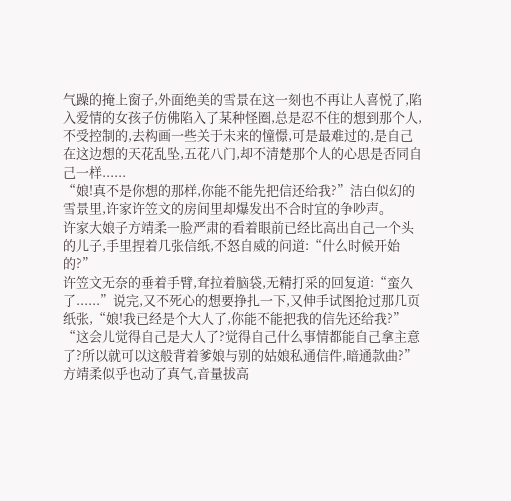气躁的掩上窗子,外面绝美的雪景在这一刻也不再让人喜悦了,陷入爱情的女孩子仿佛陷入了某种怪圈,总是忍不住的想到那个人,不受控制的,去构画一些关于未来的憧憬,可是最难过的,是自己在这边想的天花乱坠,五花八门,却不清楚那个人的心思是否同自己一样......
“娘!真不是你想的那样,你能不能先把信还给我?”洁白似幻的雪景里,许家许笠文的房间里却爆发出不合时宜的争吵声。
许家大娘子方靖柔一脸严肃的看着眼前已经比高出自己一个头的儿子,手里捏着几张信纸,不怒自威的问道:“什么时候开始的?”
许笠文无奈的垂着手臂,耷拉着脑袋,无精打采的回复道:“蛮久了......”说完,又不死心的想要挣扎一下,又伸手试图抢过那几页纸张,“娘!我已经是个大人了,你能不能把我的信先还给我?”
“这会儿觉得自己是大人了?觉得自己什么事情都能自己拿主意了?所以就可以这般背着爹娘与别的姑娘私通信件,暗通款曲?”方靖柔似乎也动了真气,音量拔高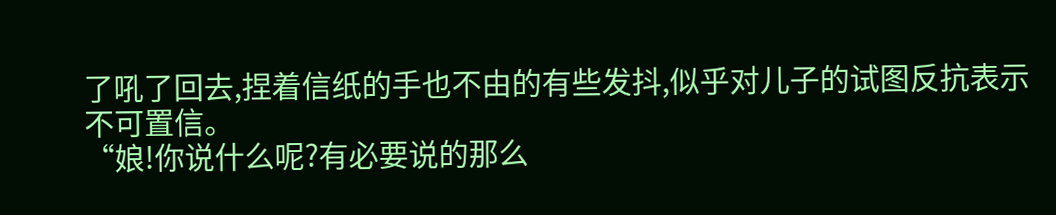了吼了回去,捏着信纸的手也不由的有些发抖,似乎对儿子的试图反抗表示不可置信。
“娘!你说什么呢?有必要说的那么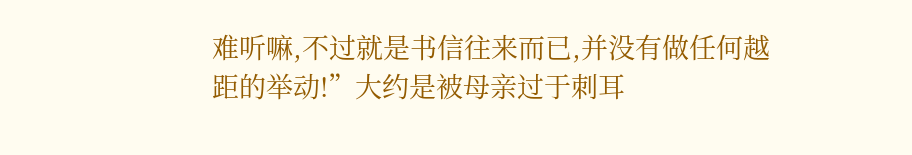难听嘛,不过就是书信往来而已,并没有做任何越距的举动!”大约是被母亲过于刺耳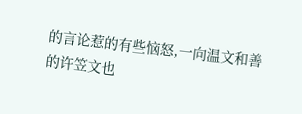的言论惹的有些恼怒,一向温文和善的许笠文也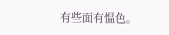有些面有愠色。